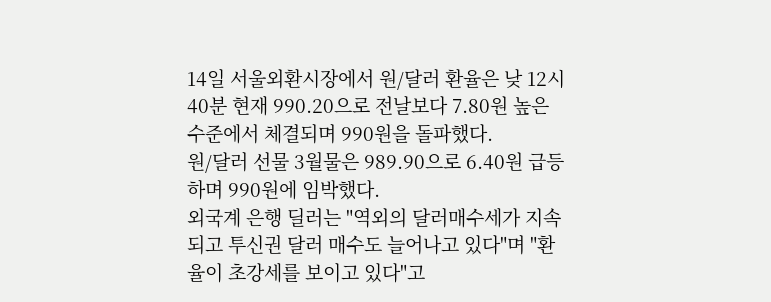14일 서울외환시장에서 원/달러 환율은 낮 12시 40분 현재 990.20으로 전날보다 7.80원 높은 수준에서 체결되며 990원을 돌파했다.
원/달러 선물 3월물은 989.90으로 6.40원 급등하며 990원에 임박했다.
외국계 은행 딜러는 "역외의 달러매수세가 지속되고 투신권 달러 매수도 늘어나고 있다"며 "환율이 초강세를 보이고 있다"고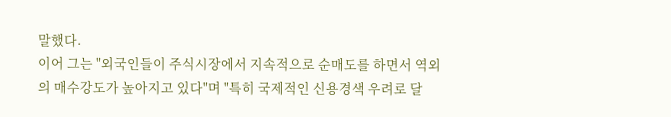말했다.
이어 그는 "외국인들이 주식시장에서 지속적으로 순매도를 하면서 역외의 매수강도가 높아지고 있다"며 "특히 국제적인 신용경색 우려로 달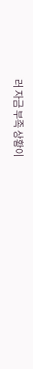러 자금 부족 상황이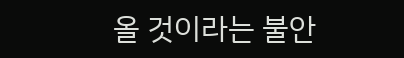올 것이라는 불안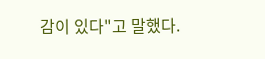감이 있다"고 말했다.